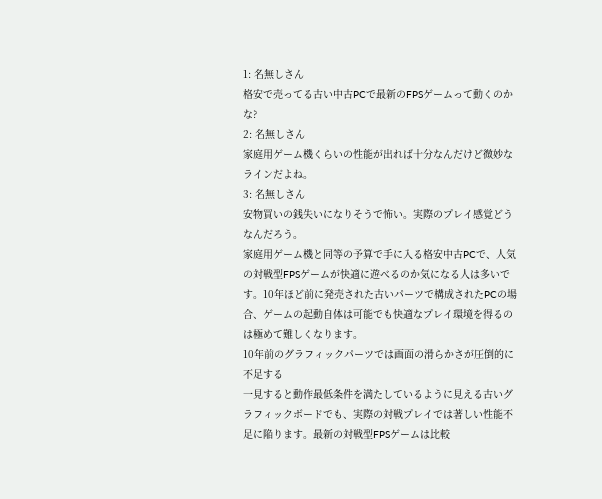1: 名無しさん
格安で売ってる古い中古PCで最新のFPSゲームって動くのかな?
2: 名無しさん
家庭用ゲーム機くらいの性能が出れば十分なんだけど微妙なラインだよね。
3: 名無しさん
安物買いの銭失いになりそうで怖い。実際のプレイ感覚どうなんだろう。
家庭用ゲーム機と同等の予算で手に入る格安中古PCで、人気の対戦型FPSゲームが快適に遊べるのか気になる人は多いです。10年ほど前に発売された古いパーツで構成されたPCの場合、ゲームの起動自体は可能でも快適なプレイ環境を得るのは極めて難しくなります。
10年前のグラフィックパーツでは画面の滑らかさが圧倒的に不足する
一見すると動作最低条件を満たしているように見える古いグラフィックボードでも、実際の対戦プレイでは著しい性能不足に陥ります。最新の対戦型FPSゲームは比較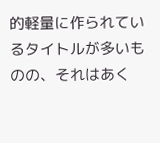的軽量に作られているタイトルが多いものの、それはあく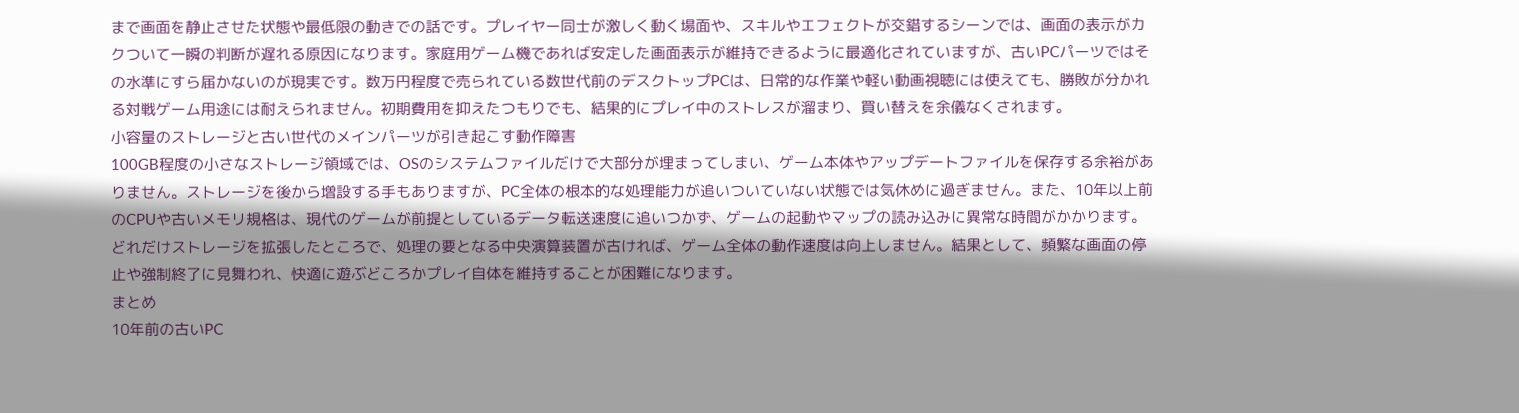まで画面を静止させた状態や最低限の動きでの話です。プレイヤー同士が激しく動く場面や、スキルやエフェクトが交錯するシーンでは、画面の表示がカクついて一瞬の判断が遅れる原因になります。家庭用ゲーム機であれば安定した画面表示が維持できるように最適化されていますが、古いPCパーツではその水準にすら届かないのが現実です。数万円程度で売られている数世代前のデスクトップPCは、日常的な作業や軽い動画視聴には使えても、勝敗が分かれる対戦ゲーム用途には耐えられません。初期費用を抑えたつもりでも、結果的にプレイ中のストレスが溜まり、買い替えを余儀なくされます。
小容量のストレージと古い世代のメインパーツが引き起こす動作障害
100GB程度の小さなストレージ領域では、OSのシステムファイルだけで大部分が埋まってしまい、ゲーム本体やアップデートファイルを保存する余裕がありません。ストレージを後から増設する手もありますが、PC全体の根本的な処理能力が追いついていない状態では気休めに過ぎません。また、10年以上前のCPUや古いメモリ規格は、現代のゲームが前提としているデータ転送速度に追いつかず、ゲームの起動やマップの読み込みに異常な時間がかかります。どれだけストレージを拡張したところで、処理の要となる中央演算装置が古ければ、ゲーム全体の動作速度は向上しません。結果として、頻繁な画面の停止や強制終了に見舞われ、快適に遊ぶどころかプレイ自体を維持することが困難になります。
まとめ
10年前の古いPC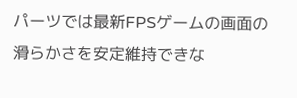パーツでは最新FPSゲームの画面の滑らかさを安定維持できな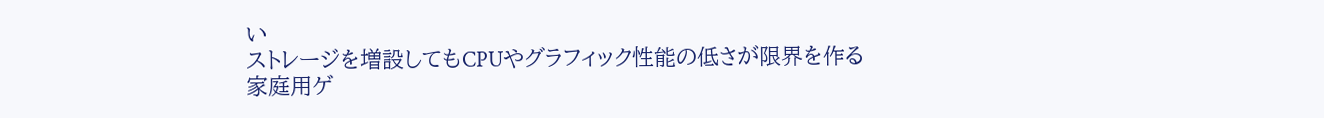い
ストレージを増設してもCPUやグラフィック性能の低さが限界を作る
家庭用ゲ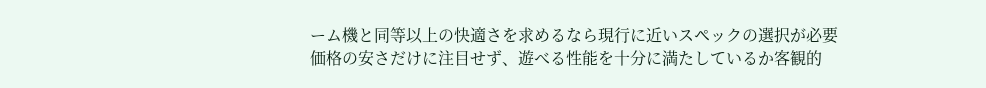ーム機と同等以上の快適さを求めるなら現行に近いスペックの選択が必要
価格の安さだけに注目せず、遊べる性能を十分に満たしているか客観的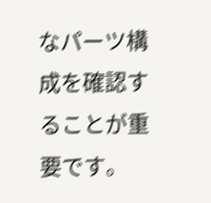なパーツ構成を確認することが重要です。